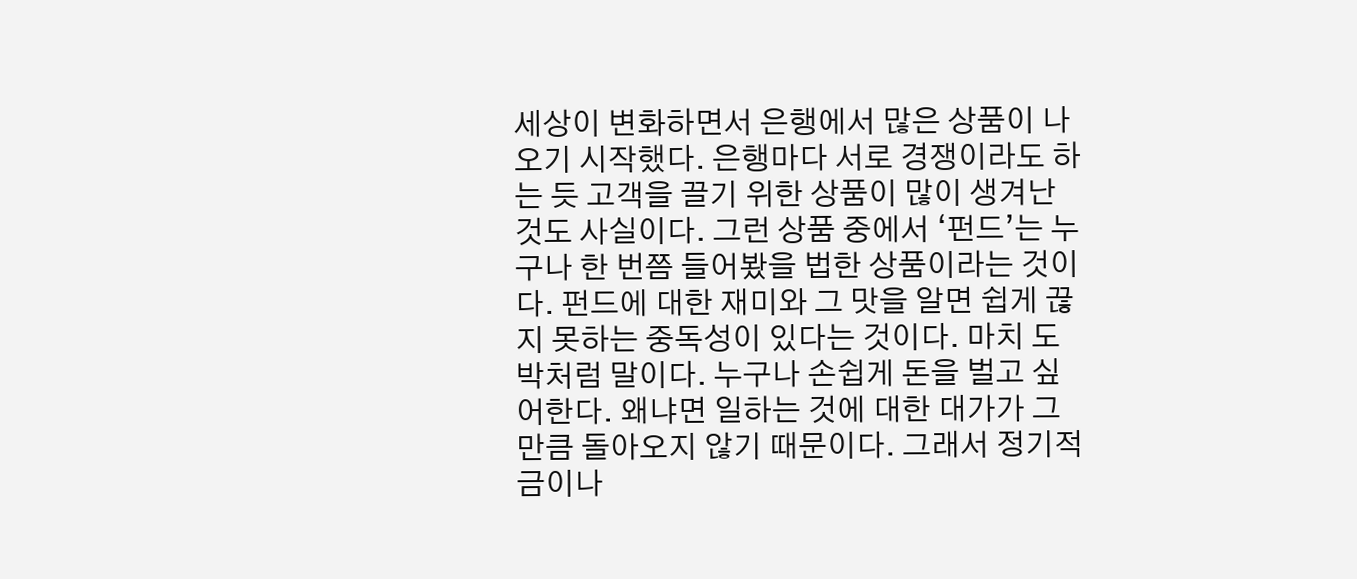세상이 변화하면서 은행에서 많은 상품이 나오기 시작했다. 은행마다 서로 경쟁이라도 하는 듯 고객을 끌기 위한 상품이 많이 생겨난 것도 사실이다. 그런 상품 중에서 ‘펀드’는 누구나 한 번쯤 들어봤을 법한 상품이라는 것이다. 펀드에 대한 재미와 그 맛을 알면 쉽게 끊지 못하는 중독성이 있다는 것이다. 마치 도박처럼 말이다. 누구나 손쉽게 돈을 벌고 싶어한다. 왜냐면 일하는 것에 대한 대가가 그만큼 돌아오지 않기 때문이다. 그래서 정기적금이나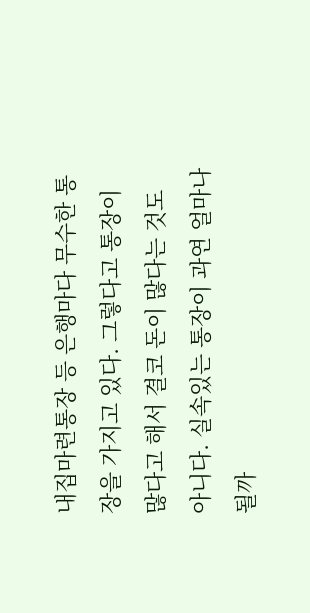내집마련통장 등 은행마다 무수한 통장을 가지고 있다. 그렇다고 통장이 많다고 해서 결코 돈이 많다는 것도 아니다. 실속있는 통장이 과연 얼마나 될까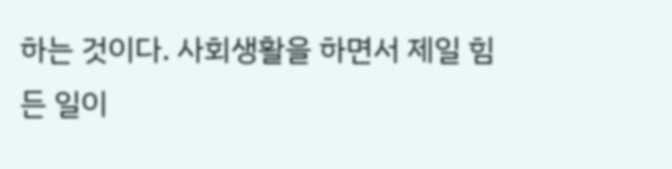하는 것이다. 사회생활을 하면서 제일 힘든 일이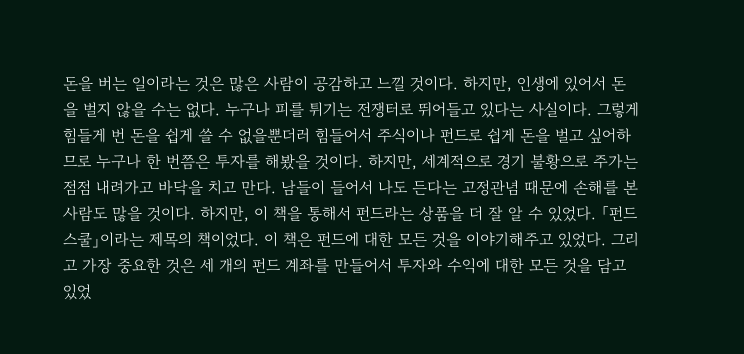돈을 버는 일이라는 것은 많은 사람이 공감하고 느낄 것이다. 하지만, 인생에 있어서 돈을 벌지 않을 수는 없다. 누구나 피를 튀기는 전쟁터로 뛰어들고 있다는 사실이다. 그렇게 힘들게 번 돈을 쉽게 쓸 수 없을뿐더러 힘들어서 주식이나 펀드로 쉽게 돈을 벌고 싶어하므로 누구나 한 번쯤은 투자를 해봤을 것이다. 하지만, 세계적으로 경기 불황으로 주가는 점점 내려가고 바닥을 치고 만다. 남들이 들어서 나도 든다는 고정관념 때문에 손해를 본 사람도 많을 것이다. 하지만, 이 책을 통해서 펀드라는 상품을 더 잘 알 수 있었다. 「펀드스쿨」이라는 제목의 책이었다. 이 책은 펀드에 대한 모든 것을 이야기해주고 있었다. 그리고 가장 중요한 것은 세 개의 펀드 계좌를 만들어서 투자와 수익에 대한 모든 것을 담고 있었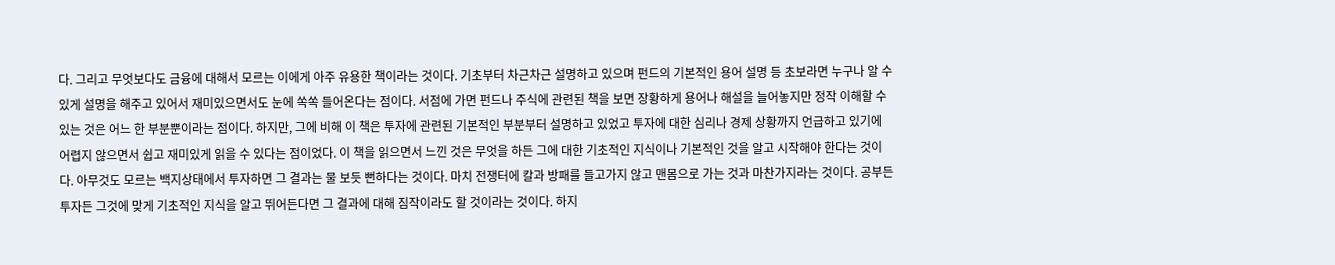다. 그리고 무엇보다도 금융에 대해서 모르는 이에게 아주 유용한 책이라는 것이다. 기초부터 차근차근 설명하고 있으며 펀드의 기본적인 용어 설명 등 초보라면 누구나 알 수 있게 설명을 해주고 있어서 재미있으면서도 눈에 쏙쏙 들어온다는 점이다. 서점에 가면 펀드나 주식에 관련된 책을 보면 장황하게 용어나 해설을 늘어놓지만 정작 이해할 수 있는 것은 어느 한 부분뿐이라는 점이다. 하지만, 그에 비해 이 책은 투자에 관련된 기본적인 부분부터 설명하고 있었고 투자에 대한 심리나 경제 상황까지 언급하고 있기에 어렵지 않으면서 쉽고 재미있게 읽을 수 있다는 점이었다. 이 책을 읽으면서 느낀 것은 무엇을 하든 그에 대한 기초적인 지식이나 기본적인 것을 알고 시작해야 한다는 것이다. 아무것도 모르는 백지상태에서 투자하면 그 결과는 물 보듯 뻔하다는 것이다. 마치 전쟁터에 칼과 방패를 들고가지 않고 맨몸으로 가는 것과 마찬가지라는 것이다. 공부든 투자든 그것에 맞게 기초적인 지식을 알고 뛰어든다면 그 결과에 대해 짐작이라도 할 것이라는 것이다. 하지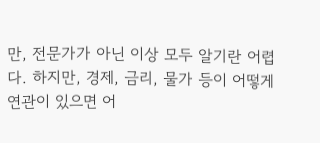만, 전문가가 아닌 이상 모두 알기란 어렵다. 하지만, 경제, 금리, 물가 등이 어떻게 연관이 있으면 어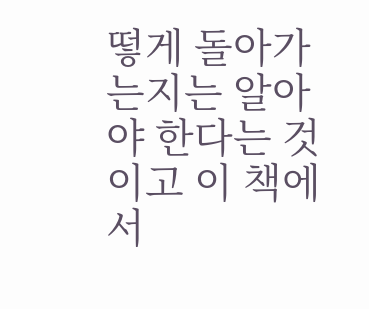떻게 돌아가는지는 알아야 한다는 것이고 이 책에서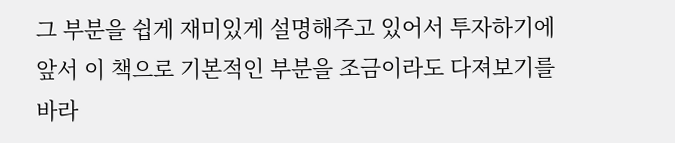그 부분을 쉽게 재미있게 설명해주고 있어서 투자하기에 앞서 이 책으로 기본적인 부분을 조금이라도 다져보기를 바라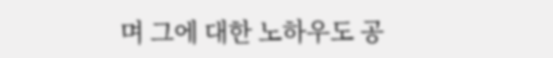며 그에 대한 노하우도 공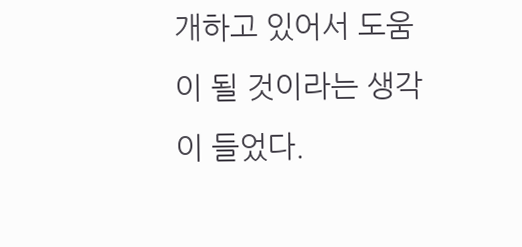개하고 있어서 도움이 될 것이라는 생각이 들었다.